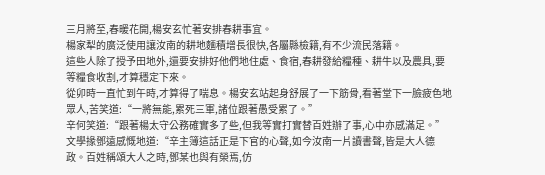三月將至,春暖花開,楊安玄忙著安排春耕事宜。
楊家犁的廣泛使用讓汝南的耕地麵積增長很快,各屬縣檢籍,有不少流民落籍。
這些人除了授予田地外,還要安排好他們地住處、食宿,春耕發給糧種、耕牛以及農具,要等糧食收割,才算穩定下來。
從卯時一直忙到午時,才算得了喘息。楊安玄站起身舒展了一下筋骨,看著堂下一臉疲色地眾人,苦笑道:“一將無能,累死三軍,諸位跟著愚受累了。”
辛何笑道:“跟著楊太守公務確實多了些,但我等實打實替百姓辦了事,心中亦感滿足。”
文學掾鄧遠感慨地道:“辛主簿這話正是下官的心聲,如今汝南一片讀書聲,皆是大人德政。百姓稱頌大人之時,鄧某也與有榮焉,仿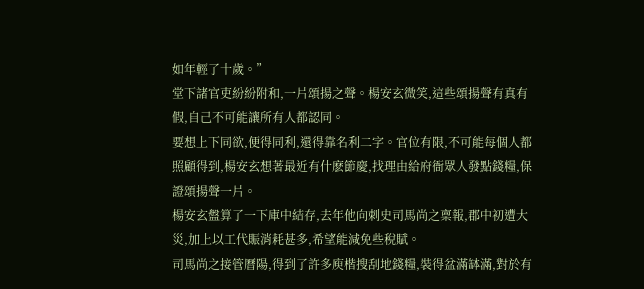如年輕了十歲。”
堂下諸官吏紛紛附和,一片頌揚之聲。楊安玄微笑,這些頌揚聲有真有假,自己不可能讓所有人都認同。
要想上下同欲,便得同利,還得靠名利二字。官位有限,不可能每個人都照顧得到,楊安玄想著最近有什麽節慶,找理由給府衙眾人發點錢糧,保證頌揚聲一片。
楊安玄盤算了一下庫中結存,去年他向刺史司馬尚之稟報,郡中初遭大災,加上以工代賑消耗甚多,希望能減免些稅賦。
司馬尚之接管曆陽,得到了許多庾楷搜刮地錢糧,裝得盆滿缽滿,對於有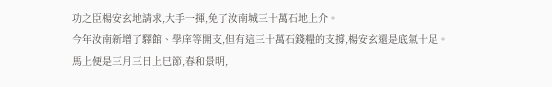功之臣楊安玄地請求,大手一揮,免了汝南城三十萬石地上介。
今年汝南新增了驛館、學庠等開支,但有這三十萬石錢糧的支撐,楊安玄還是底氣十足。
馬上便是三月三日上巳節,春和景明,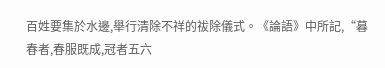百姓要集於水邊,舉行清除不祥的祓除儀式。《論語》中所記,“暮春者,春服既成,冠者五六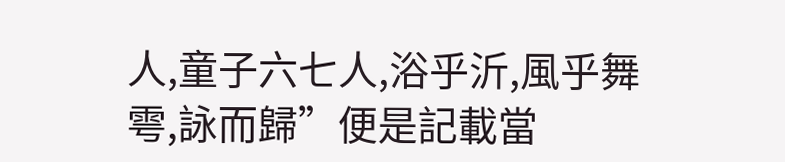人,童子六七人,浴乎沂,風乎舞雩,詠而歸”便是記載當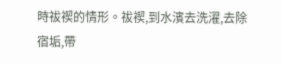時祓禊的情形。祓禊,到水濱去洗濯,去除宿垢,帶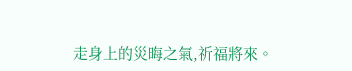走身上的災晦之氣,祈福將來。